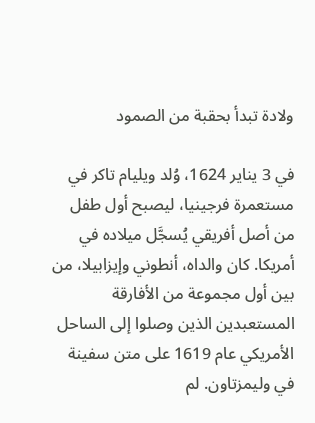ولادة تبدأ بحقبة من الصمود

في 3 يناير 1624، وُلد ويليام تاكر في مستعمرة فرجينيا، ليصبح أول طفل من أصل أفريقي يُسجَّل ميلاده في أمريكا. كان والداه، أنطوني وإيزابيلا، من بين أول مجموعة من الأفارقة المستعبدين الذين وصلوا إلى الساحل الأمريكي عام 1619 على متن سفينة في وليمزتاون. لم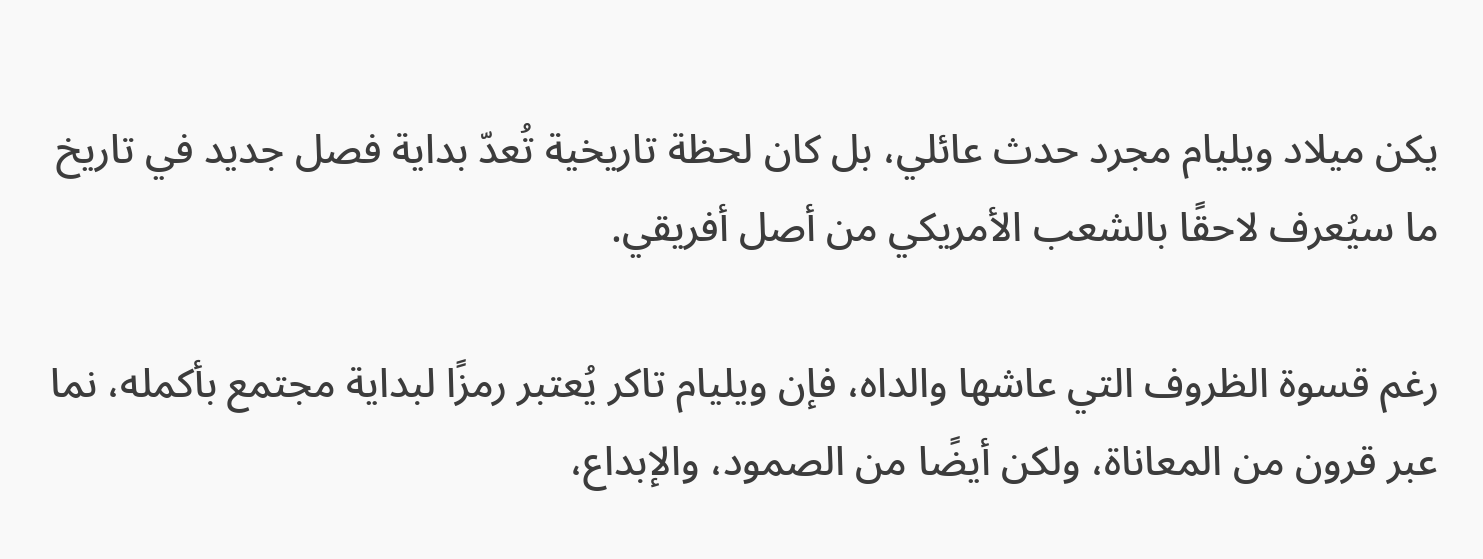يكن ميلاد ويليام مجرد حدث عائلي، بل كان لحظة تاريخية تُعدّ بداية فصل جديد في تاريخ ما سيُعرف لاحقًا بالشعب الأمريكي من أصل أفريقي.

رغم قسوة الظروف التي عاشها والداه، فإن ويليام تاكر يُعتبر رمزًا لبداية مجتمع بأكمله، نما عبر قرون من المعاناة، ولكن أيضًا من الصمود، والإبداع،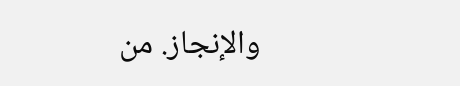والإنجاز. من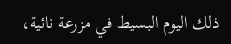ذلك اليوم البسيط في مزرعة نائية،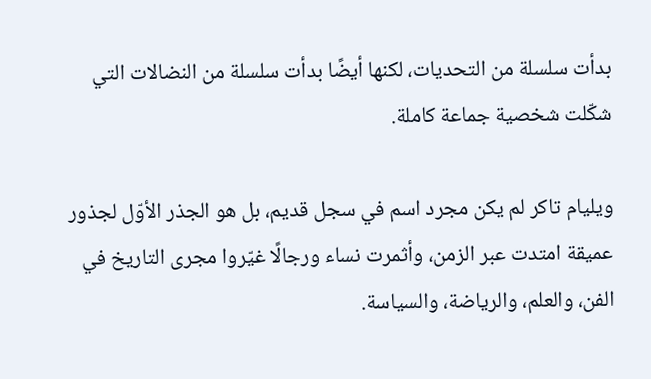بدأت سلسلة من التحديات، لكنها أيضًا بدأت سلسلة من النضالات التي شكّلت شخصية جماعة كاملة.

ويليام تاكر لم يكن مجرد اسم في سجل قديم، بل هو الجذر الأوّل لجذور عميقة امتدت عبر الزمن، وأثمرت نساء ورجالًا غيّروا مجرى التاريخ في الفن، والعلم، والرياضة، والسياسة.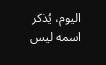اليوم، يُذكر اسمه ليس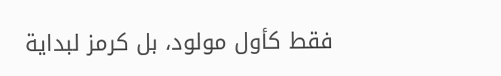فقط كأول مولود، بل كرمز لبداية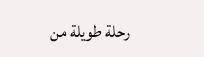رحلة طويلة من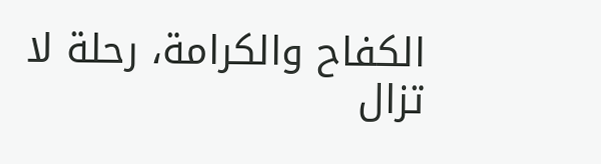الكفاح والكرامة، رحلة لا تزال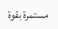مستمرة بقوة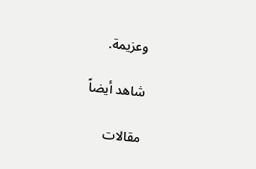وعزيمة.

شاهد أيضاً

مقالات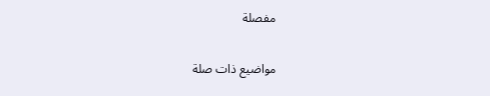مفصلة

مواضيع ذات صلة